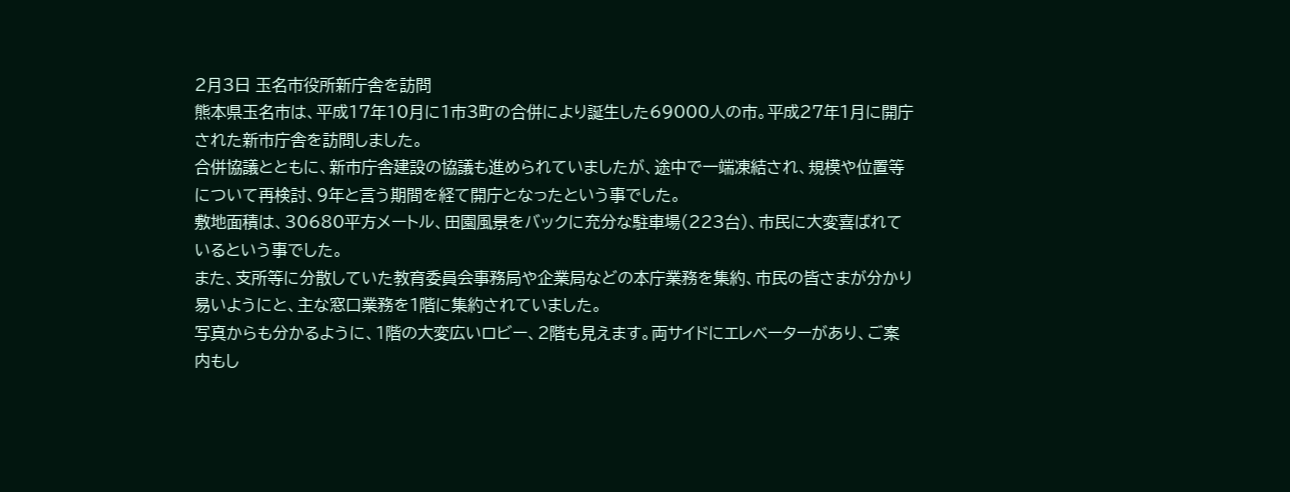2月3日 玉名市役所新庁舎を訪問
熊本県玉名市は、平成17年10月に1市3町の合併により誕生した69000人の市。平成27年1月に開庁された新市庁舎を訪問しました。
合併協議とともに、新市庁舎建設の協議も進められていましたが、途中で一端凍結され、規模や位置等について再検討、9年と言う期間を経て開庁となったという事でした。
敷地面積は、30680平方メートル、田園風景をバックに充分な駐車場(223台)、市民に大変喜ばれているという事でした。
また、支所等に分散していた教育委員会事務局や企業局などの本庁業務を集約、市民の皆さまが分かり易いようにと、主な窓口業務を1階に集約されていました。
写真からも分かるように、1階の大変広いロビー、2階も見えます。両サイドにエレベーターがあり、ご案内もし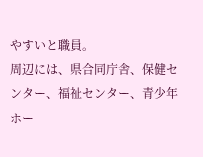やすいと職員。
周辺には、県合同庁舎、保健センター、福祉センター、青少年ホー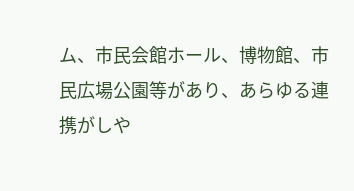ム、市民会館ホール、博物館、市民広場公園等があり、あらゆる連携がしや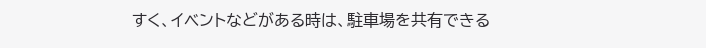すく、イベントなどがある時は、駐車場を共有できる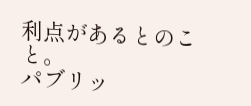利点があるとのこと。
パブリッ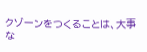クゾーンをつくることは、大事な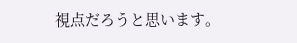視点だろうと思います。